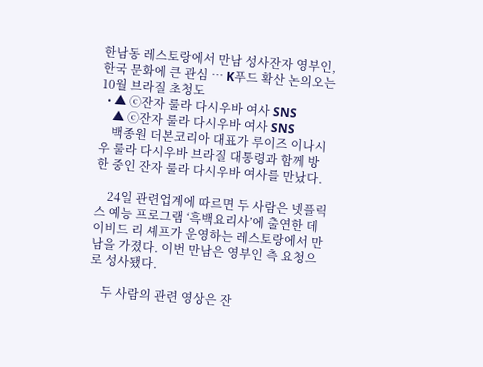한남동 레스토랑에서 만남 성사잔자 영부인, 한국 문화에 큰 관심 … K푸드 확산 논의오는 10월 브라질 초청도
  • ▲ ⓒ잔자 룰라 다시우바 여사 SNS
    ▲ ⓒ잔자 룰라 다시우바 여사 SNS
    백종원 더본코리아 대표가 루이즈 이나시우 룰라 다시우바 브라질 대통령과 함께 방한 중인 잔자 룰라 다시우바 여사를 만났다.

    24일 관련업계에 따르면 두 사람은 넷플릭스 예능 프로그램 ‘흑백요리사’에 출연한 데이비드 리 셰프가 운영하는 레스토랑에서 만남을 가졌다. 이번 만남은 영부인 측 요청으로 성사됐다.

    두 사람의 관련 영상은 잔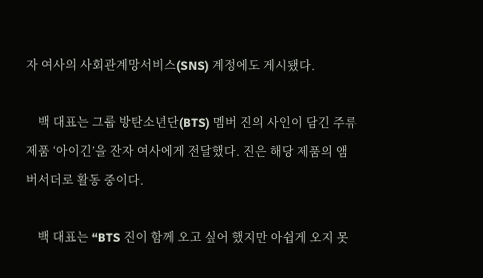자 여사의 사회관계망서비스(SNS) 계정에도 게시됐다.

    백 대표는 그룹 방탄소년단(BTS) 멤버 진의 사인이 담긴 주류 제품 ‘아이긴’을 잔자 여사에게 전달했다. 진은 해당 제품의 앰버서더로 활동 중이다.

    백 대표는 “BTS 진이 함께 오고 싶어 했지만 아쉽게 오지 못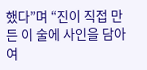했다”며 “진이 직접 만든 이 술에 사인을 담아 여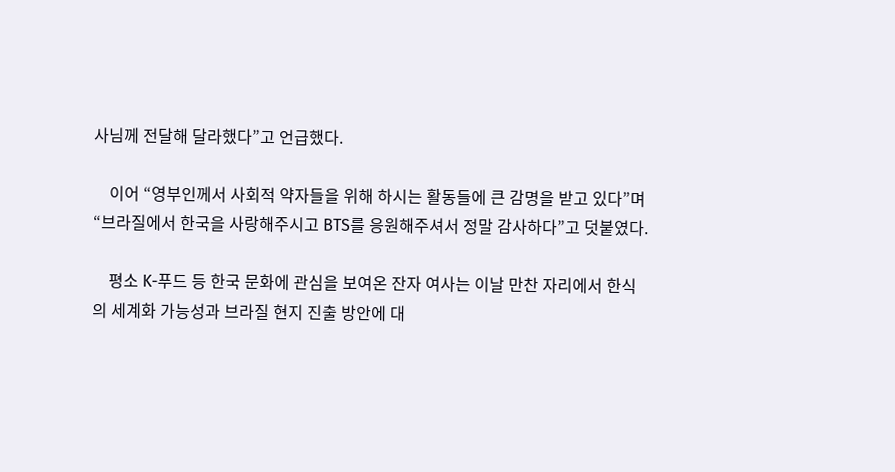사님께 전달해 달라했다”고 언급했다.

    이어 “영부인께서 사회적 약자들을 위해 하시는 활동들에 큰 감명을 받고 있다”며 “브라질에서 한국을 사랑해주시고 BTS를 응원해주셔서 정말 감사하다”고 덧붙였다.

    평소 K-푸드 등 한국 문화에 관심을 보여온 잔자 여사는 이날 만찬 자리에서 한식의 세계화 가능성과 브라질 현지 진출 방안에 대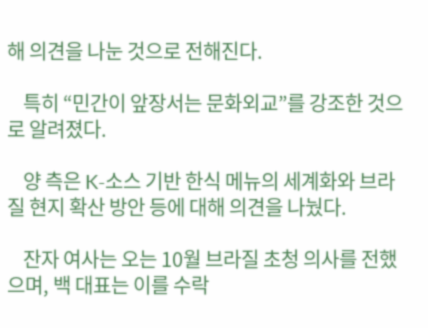해 의견을 나눈 것으로 전해진다.

    특히 “민간이 앞장서는 문화외교”를 강조한 것으로 알려졌다.

    양 측은 K-소스 기반 한식 메뉴의 세계화와 브라질 현지 확산 방안 등에 대해 의견을 나눴다.

    잔자 여사는 오는 10월 브라질 초청 의사를 전했으며, 백 대표는 이를 수락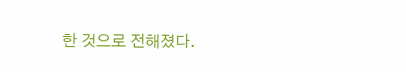한 것으로 전해졌다.